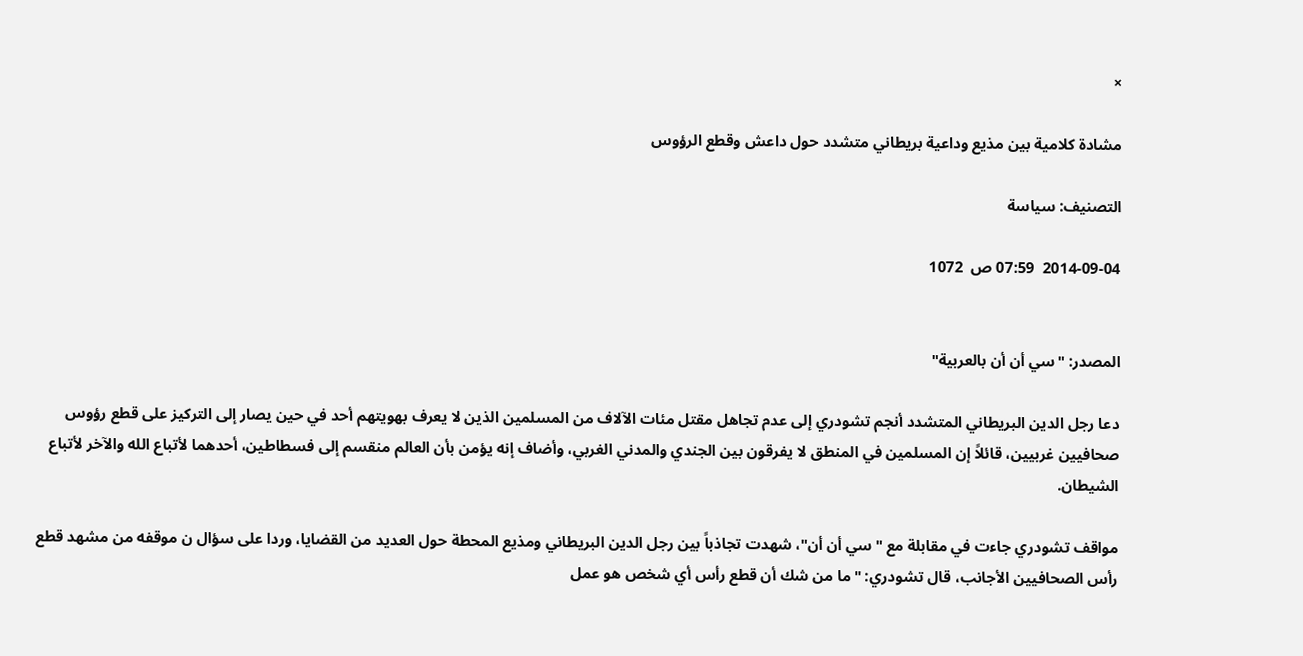×

مشادة كلامية بين مذيع وداعية بريطاني متشدد حول داعش وقطع الرؤوس

التصنيف: سياسة

2014-09-04  07:59 ص  1072


المصدر: "سي أن أن بالعربية"

دعا رجل الدين البريطاني المتشدد أنجم تشودري إلى عدم تجاهل مقتل مئات الآلاف من المسلمين الذين لا يعرف بهويتهم أحد في حين يصار إلى التركيز على قطع رؤوس صحافيين غربيين، قائلاً إن المسلمين في المنطق لا يفرقون بين الجندي والمدني الغربي، وأضاف إنه يؤمن بأن العالم منقسم إلى فسطاطين، أحدهما لأتباع الله والآخر لأتباع الشيطان.

مواقف تشودري جاءت في مقابلة مع "سي أن أن"، شهدت تجاذباً بين رجل الدين البريطاني ومذيع المحطة حول العديد من القضايا، وردا على سؤال ن موقفه من مشهد قطع رأس الصحافيين الأجانب، قال تشودري: "ما من شك أن قطع رأس أي شخص هو عمل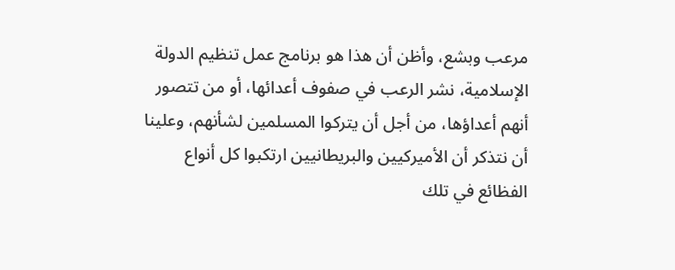مرعب وبشع، وأظن أن هذا هو برنامج عمل تنظيم الدولة الإسلامية، نشر الرعب في صفوف أعدائها، أو من تتصور أنهم أعداؤها، من أجل أن يتركوا المسلمين لشأنهم، وعلينا أن نتذكر أن الأميركيين والبريطانيين ارتكبوا كل أنواع الفظائع في تلك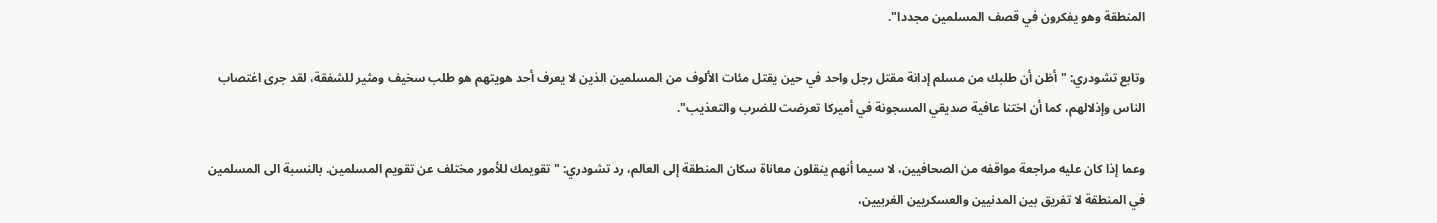المنطقة وهو يفكرون في قصف المسلمين مجددا".

وتابع تشودري: "أظن أن طلبك من مسلم إدانة مقتل رجل واحد في حين يقتل مئات الألوف من المسلمين الذين لا يعرف أحد هويتهم هو طلب سخيف ومثير للشفقة، لقد جرى اغتصاب الناس وإذلالهم، كما أن اختنا عافية صديقي المسجونة في أميركا تعرضت للضرب والتعذيب".

وعما إذا كان عليه مراجعة مواقفه من الصحافيين، لا سيما أنهم ينقلون معاناة سكان المنطقة إلى العالم، رد تشودري: "تقويمك للأمور مختلف عن تقويم المسلمين. بالنسبة الى المسلمين في المنطقة لا تفريق بين المدنيين والعسكريين الغربيين،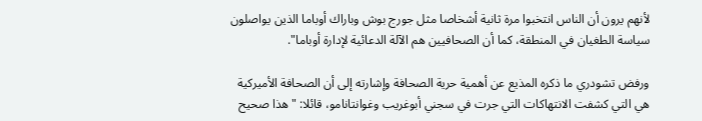لأنهم يرون أن الناس انتخبوا مرة ثانية أشخاصا مثل جورج بوش وباراك أوباما الذين يواصلون سياسة الطغيان في المنطقة، كما أن الصحافيين هم الآلة الدعائية لإدارة أوباما".

ورفض تشودري ما ذكره المذيع عن أهمية حرية الصحافة وإشارته إلى أن الصحافة الأميركية هي التي كشفت الانتهاكات التي جرت في سجني أبوغريب وغوانتانامو، قائلا: "هذا صحيح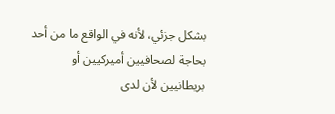بشكل جزئي، لأنه في الواقع ما من أحد بحاجة لصحافيين أميركيين أو بريطانيين لأن لدى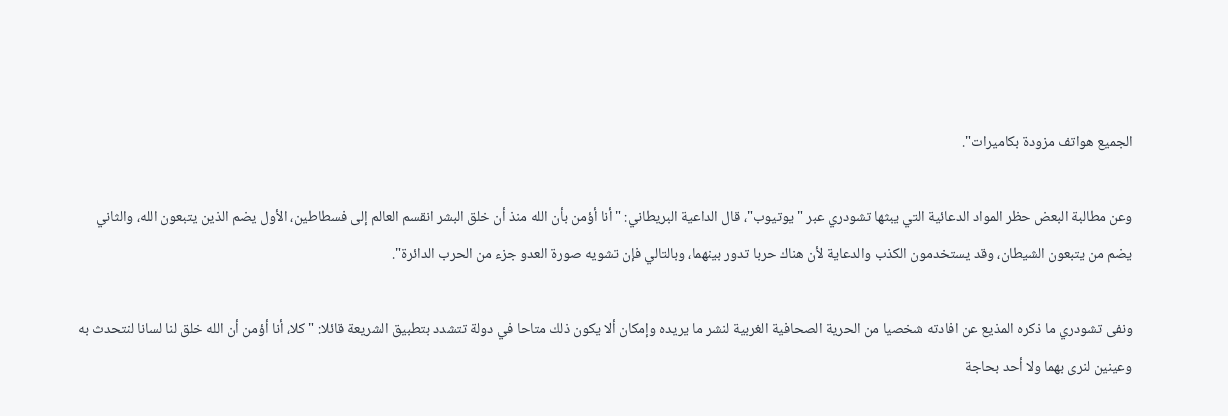الجميع هواتف مزودة بكاميرات".

وعن مطالبة البعض حظر المواد الدعائية التي يبثها تشودري عبر "يوتيوب"، قال الداعية البريطاني: "أنا أؤمن بأن الله منذ أن خلق البشر انقسم العالم إلى فسطاطين، الأول يضم الذين يتبعون الله، والثاني يضم من يتبعون الشيطان، وقد يستخدمون الكذب والدعاية لأن هناك حربا تدور بينهما، وبالتالي فإن تشويه صورة العدو جزء من الحرب الدائرة".

ونفى تشودري ما ذكره المذيع عن افادته شخصيا من الحرية الصحافية الغربية لنشر ما يريده وإمكان ألا يكون ذلك متاحا في دولة تتشدد بتطبيق الشريعة قائلا: "كلا، أنا أؤمن أن الله خلق لنا لسانا لنتحدث به وعينين لنرى بهما ولا أحد بحاجة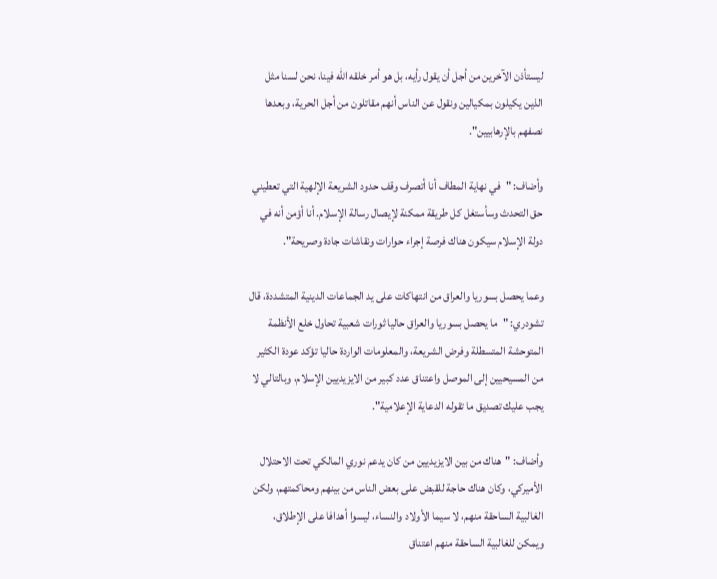ليستأذن الآخرين من أجل أن يقول رأيه، بل هو أمر خلقه الله فينا، نحن لسنا مثل الذين يكيلون بمكيالين ونقول عن الناس أنهم مقاتلون من أجل الحرية، وبعدها نصفهم بالإرهابيين".

وأضاف: "في نهاية المطاف أنا أتصرف وقف حدود الشريعة الإلهية التي تعطيني حق التحدث وسأستغل كل طريقة ممكنة لإيصال رسالة الإسلام. أنا أؤمن أنه في دولة الإسلام سيكون هناك فرصة إجراء حوارات ونقاشات جادة وصريحة".

وعما يحصل بسوريا والعراق من انتهاكات على يد الجماعات الدينية المتشددة، قال تشودري: "ما يحصل بسوريا والعراق حاليا ثورات شعبية تحاول خلع الأنظمة المتوحشة المتسطلة وفرض الشريعة، والمعلومات الواردة حاليا تؤكد عودة الكثير من المسيحيين إلى الموصل واعتناق عدد كبير من الايزيديين الإسلام، وبالتالي لا يجب عليك تصديق ما تقوله الدعاية الإعلامية".

وأضاف: "هناك من بين الايزيديين من كان يدعم نوري المالكي تحت الاحتلال الأميركي، وكان هناك حاجة للقبض على بعض الناس من بينهم ومحاكمتهم، ولكن الغالبية الساحقة منهم، لا سيما الأولاد والنساء، ليسوا أهدافا على الإطلاق، ويمكن للغالبية الساحقة منهم اعتناق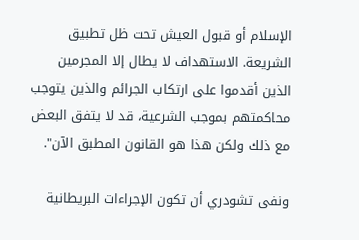الإسلام أو قبول العيش تحت ظل تطبيق الشريعة. الاستهداف لا يطال إلا المجرمين الذين أقدموا على ارتكاب الجرائم والذين يتوجب محاكمتهم بموجب الشرعية، قد لا يتفق البعض مع ذلك ولكن هذا هو القانون المطبق الآن".

ونفى تشودري أن تكون الإجراءات البريطانية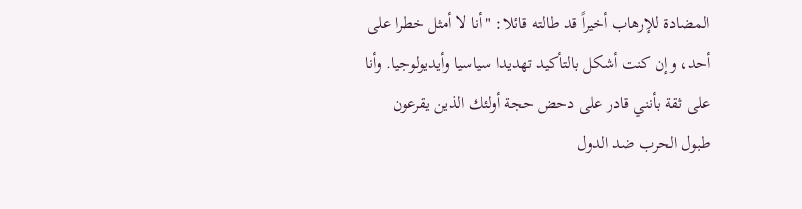المضادة للإرهاب أخيراً قد طالته قائلا: "أنا لا أمثل خطرا على أحد، وإن كنت أشكل بالتأكيد تهديدا سياسيا وأيديولوجيا. وأنا على ثقة بأنني قادر على دحض حجة أولئك الذين يقرعون طبول الحرب ضد الدول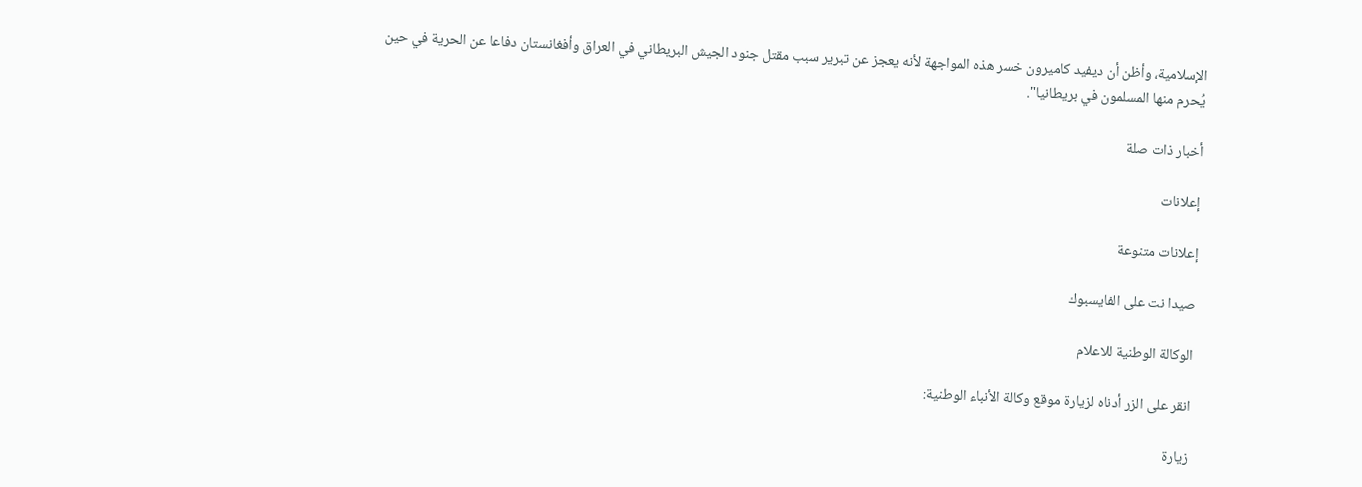الإسلامية، وأظن أن ديفيد كاميرون خسر هذه المواجهة لأنه يعجز عن تبرير سبب مقتل جنود الجيش البريطاني في العراق وأفغانستان دفاعا عن الحرية في حين يُحرم منها المسلمون في بريطانيا".

أخبار ذات صلة

إعلانات

إعلانات متنوعة

صيدا نت على الفايسبوك

الوكالة الوطنية للاعلام

انقر على الزر أدناه لزيارة موقع وكالة الأنباء الوطنية:

زيارة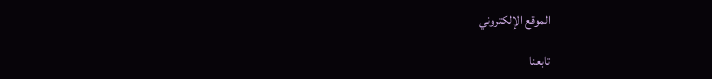الموقع الإلكتروني

تابعنا